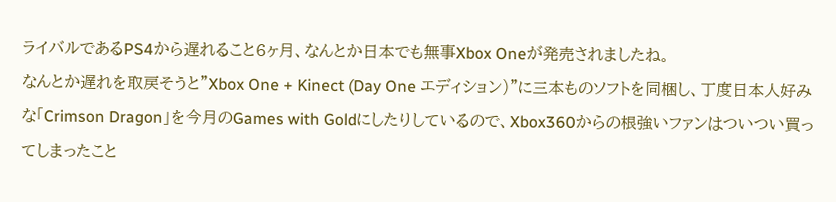ライバルであるPS4から遅れること6ヶ月、なんとか日本でも無事Xbox Oneが発売されましたね。
なんとか遅れを取戻そうと"Xbox One + Kinect (Day One エディション)"に三本ものソフトを同梱し、丁度日本人好みな「Crimson Dragon」を今月のGames with Goldにしたりしているので、Xbox360からの根強いファンはついつい買ってしまったこと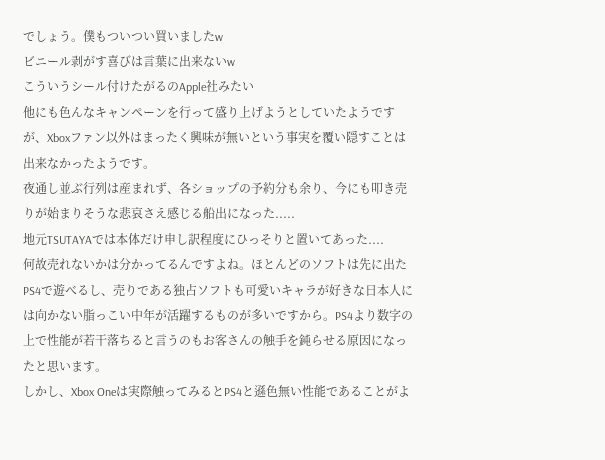でしょう。僕もついつい買いましたw
ビニール剥がす喜びは言葉に出来ないw
こういうシール付けたがるのApple社みたい
他にも色んなキャンペーンを行って盛り上げようとしていたようですが、Xboxファン以外はまったく興味が無いという事実を覆い隠すことは出来なかったようです。
夜通し並ぶ行列は産まれず、各ショップの予約分も余り、今にも叩き売りが始まりそうな悲哀さえ感じる船出になった.....
地元TSUTAYAでは本体だけ申し訳程度にひっそりと置いてあった....
何故売れないかは分かってるんですよね。ほとんどのソフトは先に出たPS4で遊べるし、売りである独占ソフトも可愛いキャラが好きな日本人には向かない脂っこい中年が活躍するものが多いですから。PS4より数字の上で性能が若干落ちると言うのもお客さんの触手を鈍らせる原因になったと思います。
しかし、Xbox Oneは実際触ってみるとPS4と遜色無い性能であることがよ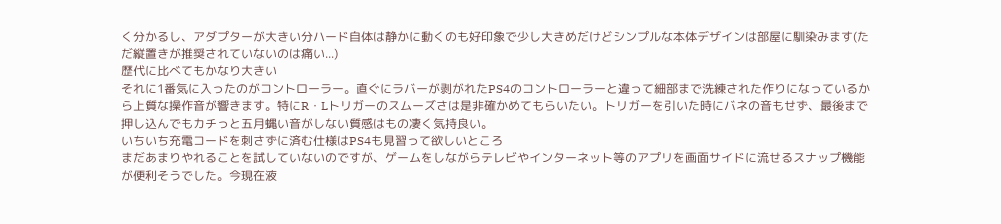く分かるし、アダプターが大きい分ハード自体は静かに動くのも好印象で少し大きめだけどシンプルな本体デザインは部屋に馴染みます(ただ縦置きが推奨されていないのは痛い...)
歴代に比べてもかなり大きい
それに1番気に入ったのがコントローラー。直ぐにラバーが剥がれたPS4のコントローラーと違って細部まで洗練された作りになっているから上質な操作音が響きます。特にR・Lトリガーのスムーズさは是非確かめてもらいたい。トリガーを引いた時にバネの音もせず、最後まで押し込んでもカチっと五月蝿い音がしない質感はもの凄く気持良い。
いちいち充電コードを刺さずに済む仕様はPS4も見習って欲しいところ
まだあまりやれることを試していないのですが、ゲームをしながらテレビやインターネット等のアプリを画面サイドに流せるスナップ機能が便利そうでした。今現在液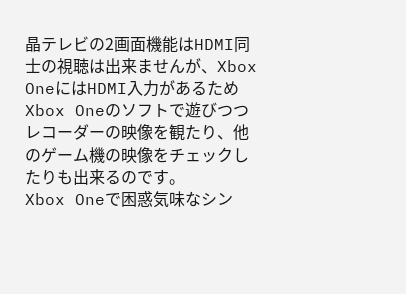晶テレビの2画面機能はHDMI同士の視聴は出来ませんが、Xbox OneにはHDMI入力があるためXbox Oneのソフトで遊びつつレコーダーの映像を観たり、他のゲーム機の映像をチェックしたりも出来るのです。
Xbox Oneで困惑気味なシン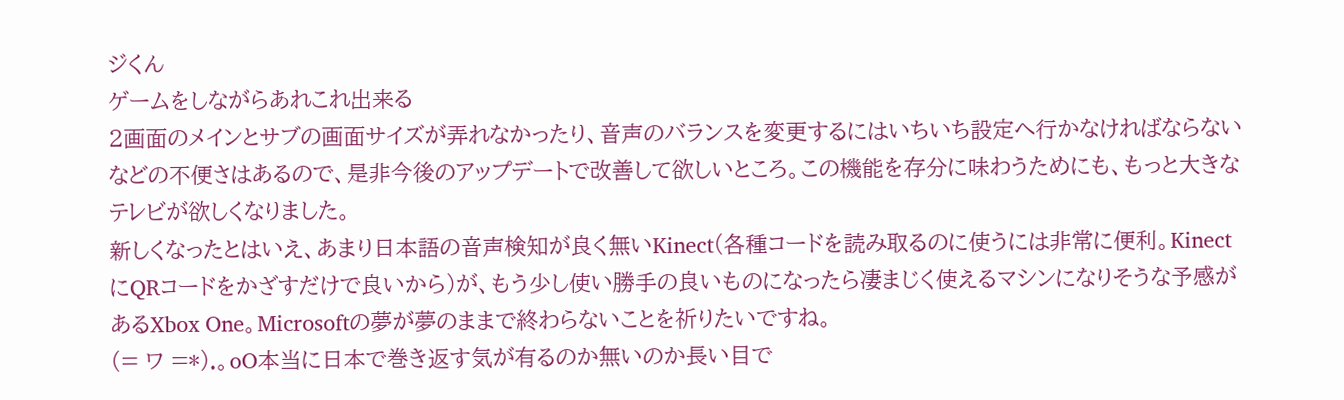ジくん
ゲームをしながらあれこれ出来る
2画面のメインとサブの画面サイズが弄れなかったり、音声のバランスを変更するにはいちいち設定へ行かなければならないなどの不便さはあるので、是非今後のアップデートで改善して欲しいところ。この機能を存分に味わうためにも、もっと大きなテレビが欲しくなりました。
新しくなったとはいえ、あまり日本語の音声検知が良く無いKinect(各種コードを読み取るのに使うには非常に便利。KinectにQRコードをかざすだけで良いから)が、もう少し使い勝手の良いものになったら凄まじく使えるマシンになりそうな予感があるXbox One。Microsoftの夢が夢のままで終わらないことを祈りたいですね。
(= ワ =*).。oO本当に日本で巻き返す気が有るのか無いのか長い目で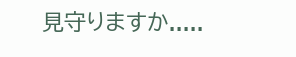見守りますか.....